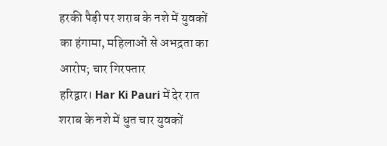हरकी पैड़ी पर शराब के नशे में युवकों का हंगामा, महिलाओं से अभद्रता का आरोप; चार गिरफ्तार
हरिद्वार। Har Ki Pauri में देर रात शराब के नशे में धुत चार युवकों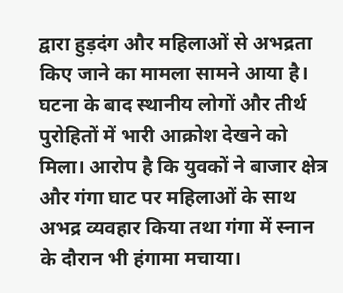द्वारा हुड़दंग और महिलाओं से अभद्रता किए जाने का मामला सामने आया है। घटना के बाद स्थानीय लोगों और तीर्थ पुरोहितों में भारी आक्रोश देखने को मिला। आरोप है कि युवकों ने बाजार क्षेत्र और गंगा घाट पर महिलाओं के साथ अभद्र व्यवहार किया तथा गंगा में स्नान के दौरान भी हंगामा मचाया।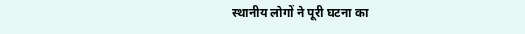स्थानीय लोगों ने पूरी घटना का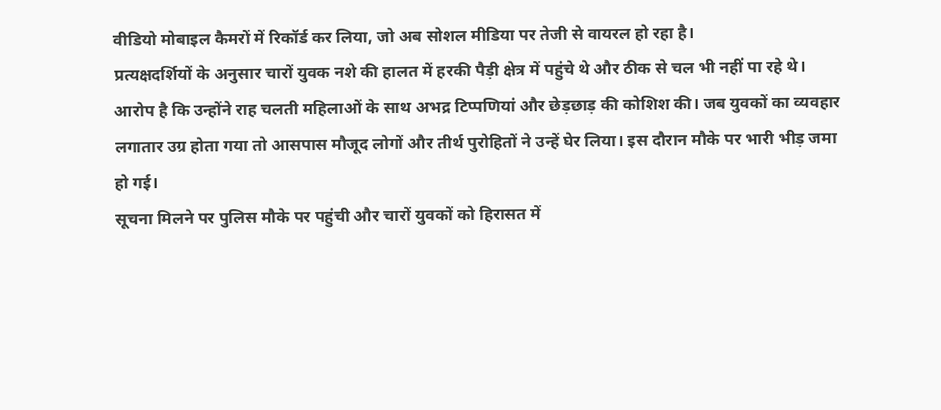वीडियो मोबाइल कैमरों में रिकॉर्ड कर लिया, जो अब सोशल मीडिया पर तेजी से वायरल हो रहा है।
प्रत्यक्षदर्शियों के अनुसार चारों युवक नशे की हालत में हरकी पैड़ी क्षेत्र में पहुंचे थे और ठीक से चल भी नहीं पा रहे थे। आरोप है कि उन्होंने राह चलती महिलाओं के साथ अभद्र टिप्पणियां और छेड़छाड़ की कोशिश की। जब युवकों का व्यवहार लगातार उग्र होता गया तो आसपास मौजूद लोगों और तीर्थ पुरोहितों ने उन्हें घेर लिया। इस दौरान मौके पर भारी भीड़ जमा हो गई।
सूचना मिलने पर पुलिस मौके पर पहुंची और चारों युवकों को हिरासत में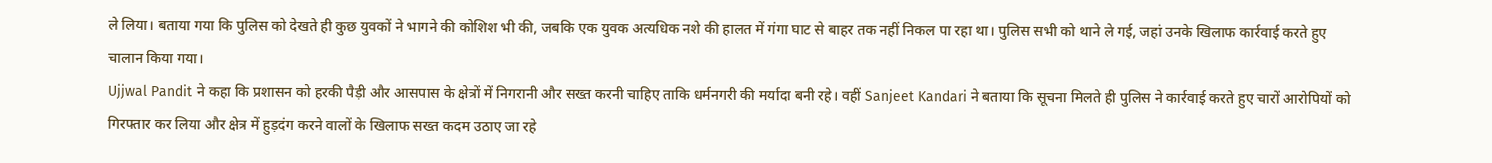ले लिया। बताया गया कि पुलिस को देखते ही कुछ युवकों ने भागने की कोशिश भी की, जबकि एक युवक अत्यधिक नशे की हालत में गंगा घाट से बाहर तक नहीं निकल पा रहा था। पुलिस सभी को थाने ले गई, जहां उनके खिलाफ कार्रवाई करते हुए चालान किया गया।
Ujjwal Pandit ने कहा कि प्रशासन को हरकी पैड़ी और आसपास के क्षेत्रों में निगरानी और सख्त करनी चाहिए ताकि धर्मनगरी की मर्यादा बनी रहे। वहीं Sanjeet Kandari ने बताया कि सूचना मिलते ही पुलिस ने कार्रवाई करते हुए चारों आरोपियों को गिरफ्तार कर लिया और क्षेत्र में हुड़दंग करने वालों के खिलाफ सख्त कदम उठाए जा रहे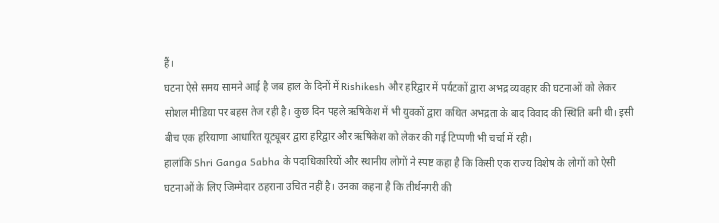हैं।
घटना ऐसे समय सामने आई है जब हाल के दिनों में Rishikesh और हरिद्वार में पर्यटकों द्वारा अभद्र व्यवहार की घटनाओं को लेकर सोशल मीडिया पर बहस तेज रही है। कुछ दिन पहले ऋषिकेश में भी युवकों द्वारा कथित अभद्रता के बाद विवाद की स्थिति बनी थी। इसी बीच एक हरियाणा आधारित यूट्यूबर द्वारा हरिद्वार और ऋषिकेश को लेकर की गई टिप्पणी भी चर्चा में रही।
हालांकि Shri Ganga Sabha के पदाधिकारियों और स्थानीय लोगों ने स्पष्ट कहा है कि किसी एक राज्य विशेष के लोगों को ऐसी घटनाओं के लिए जिम्मेदार ठहराना उचित नहीं है। उनका कहना है कि तीर्थनगरी की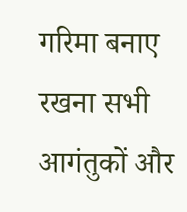गरिमा बनाए रखना सभी आगंतुकों और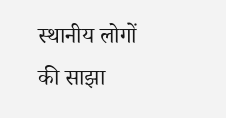स्थानीय लोगों की साझा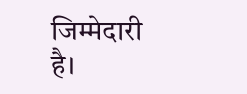जिम्मेदारी है।